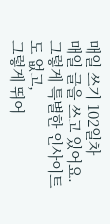매일 쓰기 102일차
매일 글을 쓰고 있어요.
그렇게 특별한 인사이트도 없고,
그렇게 뛰어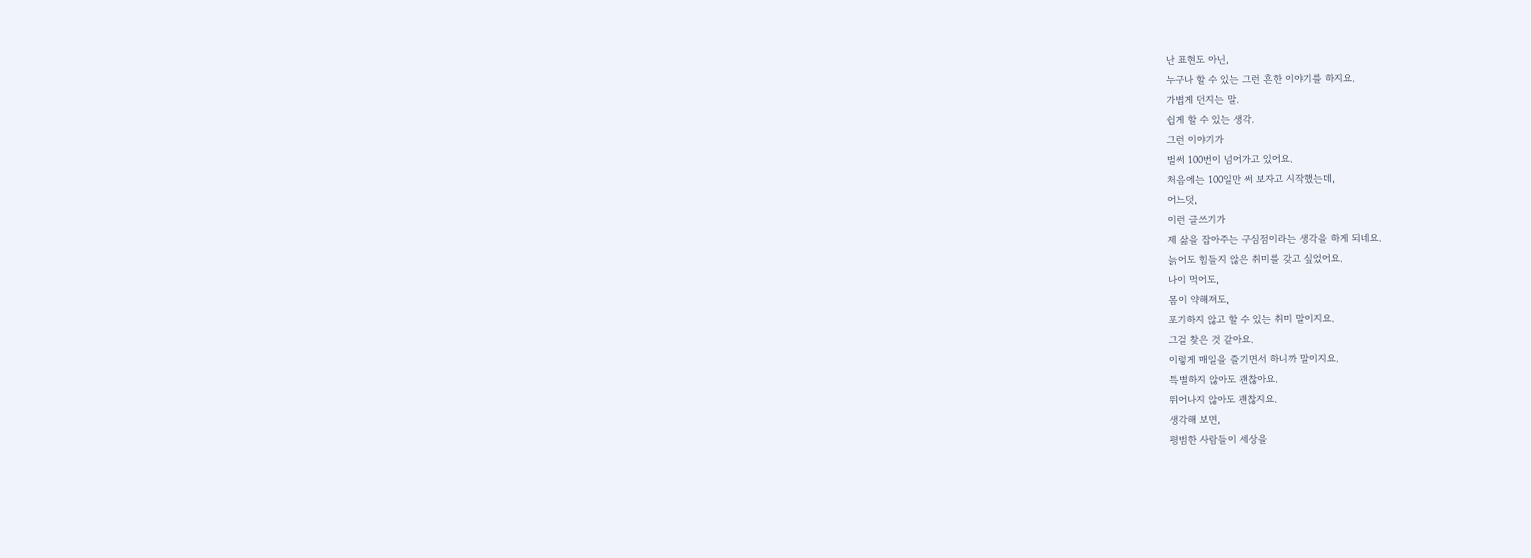난 표현도 아닌,
누구나 할 수 있는 그런 흔한 이야기를 하지요.
가볍게 던지는 말.
쉽게 할 수 있는 생각.
그런 이야기가
벌써 100번이 넘어가고 있어요.
처음에는 100일만 써 보자고 시작했는데,
어느덧,
이런 글쓰기가
제 삶을 잡아주는 구심점이라는 생각을 하게 되네요.
늙어도 힘들지 않은 취미를 갖고 싶었어요.
나이 먹어도,
몸이 약해져도,
포기하지 않고 할 수 있는 취미 말이지요.
그걸 찾은 것 같아요.
이렇게 매일을 즐기면서 하니까 말이지요.
특별하지 않아도 괜찮아요.
뛰어나지 않아도 괜찮지요.
생각해 보면,
평범한 사람들이 세상을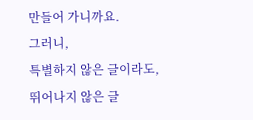만들어 가니까요.
그러니,
특별하지 않은 글이라도,
뛰어나지 않은 글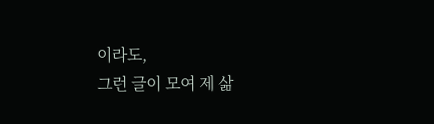이라도,
그런 글이 모여 제 삶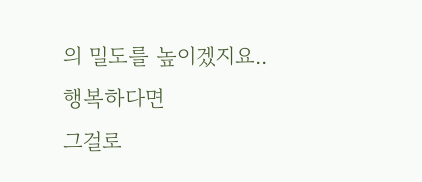의 밀도를 높이겠지요..
행복하다면
그걸로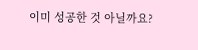이미 성공한 것 아닐까요?